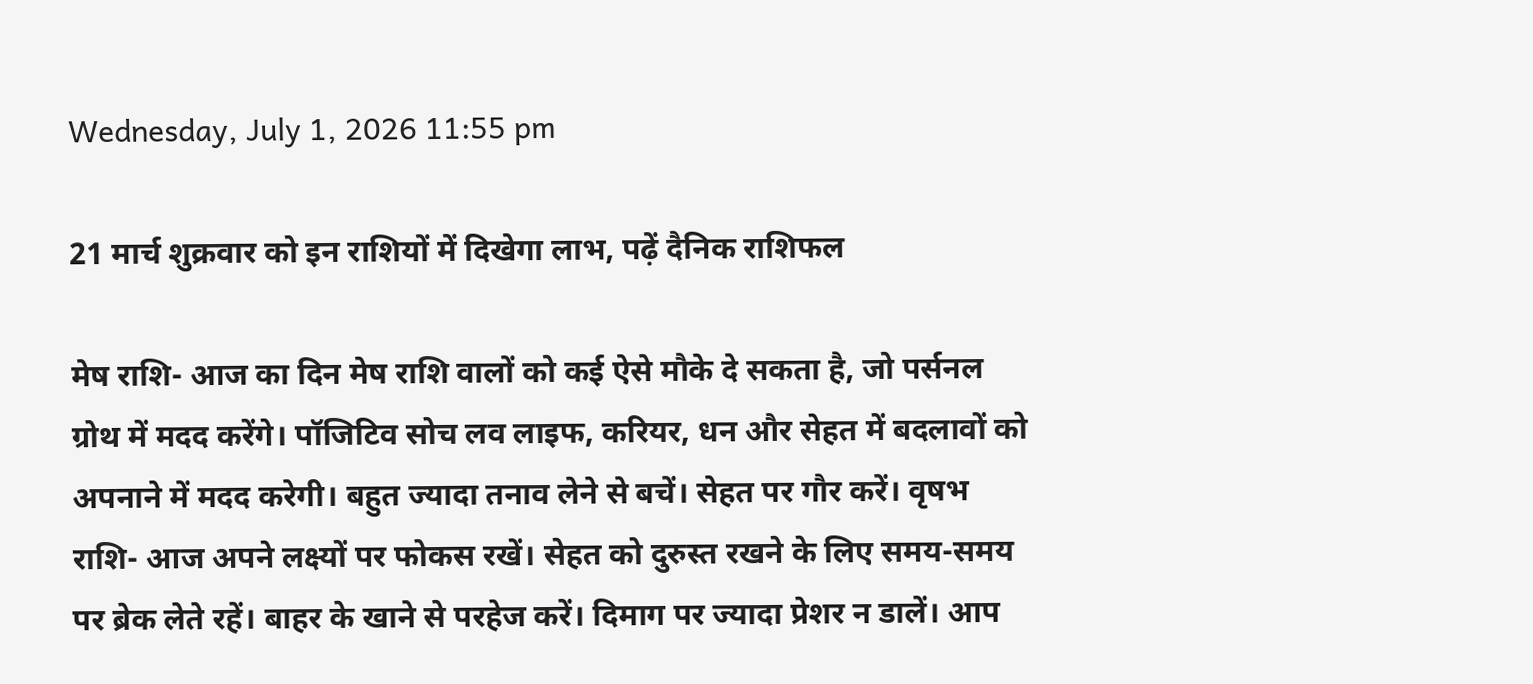Wednesday, July 1, 2026 11:55 pm

21 मार्च शुक्रवार को इन राशियों में दिखेगा लाभ, पढ़ें दैनिक राशिफल

मेष राशि- आज का दिन मेष राशि वालों को कई ऐसे मौके दे सकता है, जो पर्सनल ग्रोथ में मदद करेंगे। पॉजिटिव सोच लव लाइफ, करियर, धन और सेहत में बदलावों को अपनाने में मदद करेगी। बहुत ज्यादा तनाव लेने से बचें। सेहत पर गौर करें। वृषभ राशि- आज अपने लक्ष्यों पर फोकस रखें। सेहत को दुरुस्त रखने के लिए समय-समय पर ब्रेक लेते रहें। बाहर के खाने से परहेज करें। दिमाग पर ज्यादा प्रेशर न डालें। आप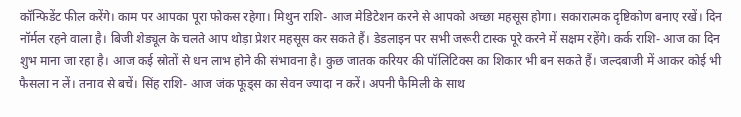कॉन्फिडेंट फील करेंगे। काम पर आपका पूरा फोकस रहेगा। मिथुन राशि- आज मेडिटेशन करने से आपको अच्छा महसूस होगा। सकारात्मक दृष्टिकोण बनाए रखें। दिन नॉर्मल रहने वाला है। बिजी शेड्यूल के चलते आप थोड़ा प्रेशर महसूस कर सकते हैं। डेडलाइन पर सभी जरूरी टास्क पूरे करने में सक्षम रहेंगे। कर्क राशि- आज का दिन शुभ माना जा रहा है। आज कई स्रोतों से धन लाभ होने की संभावना है। कुछ जातक करियर की पॉलिटिक्स का शिकार भी बन सकते हैं। जल्दबाजी में आकर कोई भी फैसला न लें। तनाव से बचें। सिंह राशि- आज जंक फूड्स का सेवन ज्यादा न करें। अपनी फैमिली के साथ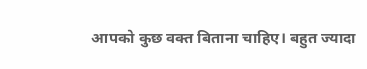आपको कुछ वक्त बिताना चाहिए। बहुत ज्यादा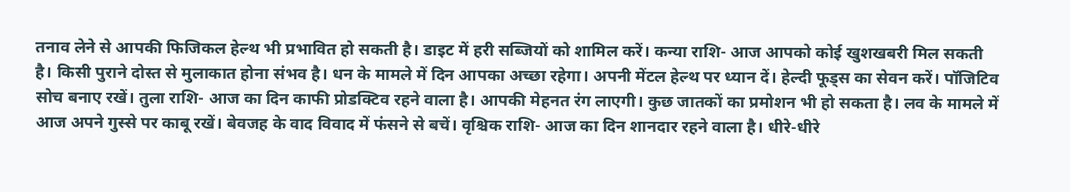तनाव लेने से आपकी फिजिकल हेल्थ भी प्रभावित हो सकती है। डाइट में हरी सब्जियों को शामिल करें। कन्या राशि- आज आपको कोई खुशखबरी मिल सकती है। किसी पुराने दोस्त से मुलाकात होना संभव है। धन के मामले में दिन आपका अच्छा रहेगा। अपनी मेंटल हेल्थ पर ध्यान दें। हेल्दी फूड्स का सेवन करें। पॉजिटिव सोच बनाए रखें। तुला राशि- आज का दिन काफी प्रोडक्टिव रहने वाला है। आपकी मेहनत रंग लाएगी। कुछ जातकों का प्रमोशन भी हो सकता है। लव के मामले में आज अपने गुस्से पर काबू रखें। बेवजह के वाद विवाद में फंसने से बचें। वृश्चिक राशि- आज का दिन शानदार रहने वाला है। धीरे-धीरे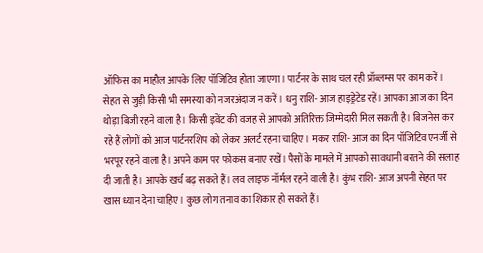ऑफिस का माहौल आपके लिए पॉजिटिव होता जाएगा। पार्टनर के साथ चल रही प्रॉब्लम्स पर काम करें। सेहत से जुड़ी किसी भी समस्या को नजरअंदाज न करें। धनु राशि- आज हाइड्रेटेड रहें। आपका आज का दिन थोड़ा बिजी रहने वाला है। किसी इवेंट की वजह से आपको अतिरिक्त जिम्मेदारी मिल सकती है। बिजनेस कर रहे हैं लोगों को आज पार्टनरशिप को लेकर अलर्ट रहना चाहिए। मकर राशि- आज का दिन पॉजिटिव एनर्जी से भरपूर रहने वाला है। अपने काम पर फोकस बनाए रखें। पैसों के मामले में आपको सावधानी बरतने की सलाह दी जाती है। आपके खर्च बढ़ सकते हैं। लव लाइफ नॉर्मल रहने वाली है। कुंभ राशि- आज अपनी सेहत पर खास ध्यान देना चाहिए। कुछ लोग तनाव का शिकार हो सकते हैं।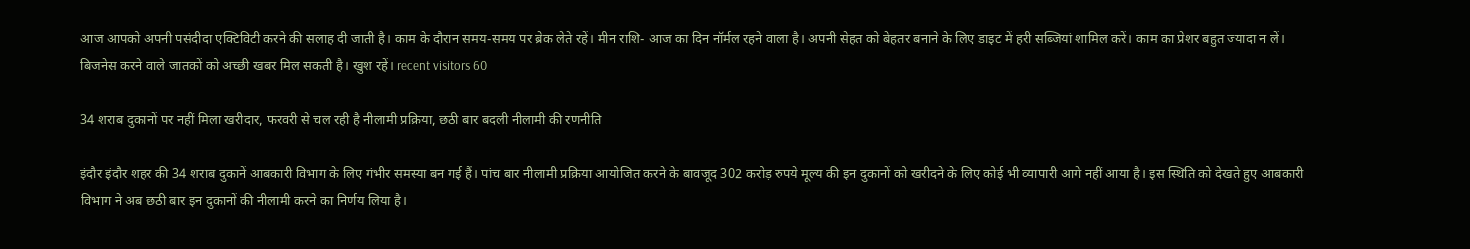आज आपको अपनी पसंदीदा एक्टिविटी करने की सलाह दी जाती है। काम के दौरान समय-समय पर ब्रेक लेते रहें। मीन राशि- आज का दिन नॉर्मल रहने वाला है। अपनी सेहत को बेहतर बनाने के लिए डाइट में हरी सब्जियां शामिल करें। काम का प्रेशर बहुत ज्यादा न लें। बिजनेस करने वाले जातकों को अच्छी खबर मिल सकती है। खुश रहें। recent visitors 60

34 शराब दुकानों पर नहीं मिला खरीदार, फरवरी से चल रही है नीलामी प्रक्रिया, छठी बार बदली नीलामी की रणनीति

इंदौर इंदौर शहर की 34 शराब दुकानें आबकारी विभाग के लिए गंभीर समस्या बन गई हैं। पांच बार नीलामी प्रक्रिया आयोजित करने के बावजूद 302 करोड़ रुपये मूल्य की इन दुकानों को खरीदने के लिए कोई भी व्यापारी आगे नहीं आया है। इस स्थिति को देखते हुए आबकारी विभाग ने अब छठी बार इन दुकानों की नीलामी करने का निर्णय लिया है।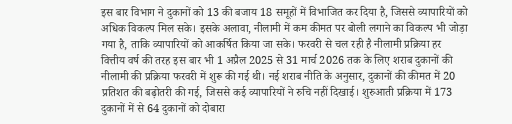इस बार विभाग ने दुकानों को 13 की बजाय 18 समूहों में विभाजित कर दिया है, जिससे व्यापारियों को अधिक विकल्प मिल सके। इसके अलावा, नीलामी में कम कीमत पर बोली लगाने का विकल्प भी जोड़ा गया है, ताकि व्यापारियों को आकर्षित किया जा सके। फरवरी से चल रही है नीलामी प्रक्रिया हर वित्तीय वर्ष की तरह इस बार भी 1 अप्रैल 2025 से 31 मार्च 2026 तक के लिए शराब दुकानों की नीलामी की प्रक्रिया फरवरी में शुरू की गई थी। नई शराब नीति के अनुसार, दुकानों की कीमत में 20 प्रतिशत की बढ़ोतरी की गई, जिससे कई व्यापारियों ने रुचि नहीं दिखाई। शुरुआती प्रक्रिया में 173 दुकानों में से 64 दुकानों को दोबारा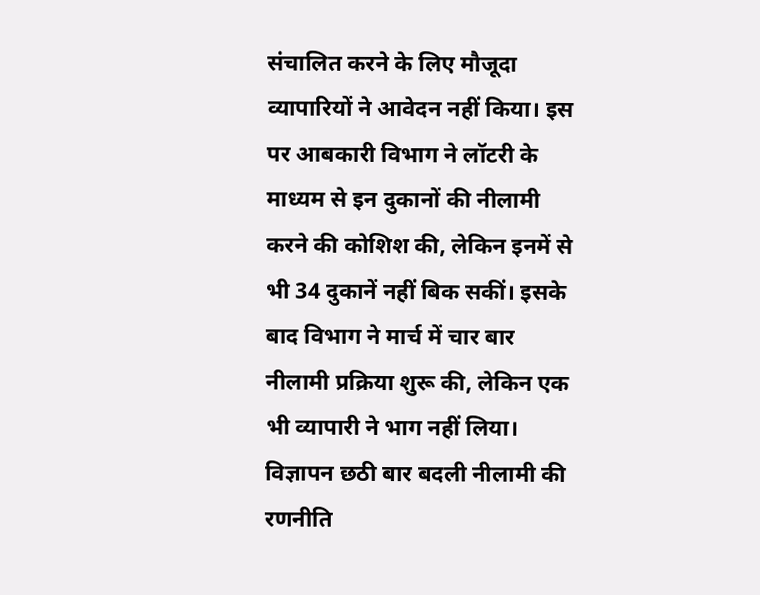संचालित करने के लिए मौजूदा व्यापारियों ने आवेदन नहीं किया। इस पर आबकारी विभाग ने लॉटरी के माध्यम से इन दुकानों की नीलामी करने की कोशिश की, लेकिन इनमें से भी 34 दुकानें नहीं बिक सकीं। इसके बाद विभाग ने मार्च में चार बार नीलामी प्रक्रिया शुरू की, लेकिन एक भी व्यापारी ने भाग नहीं लिया। विज्ञापन छठी बार बदली नीलामी की रणनीति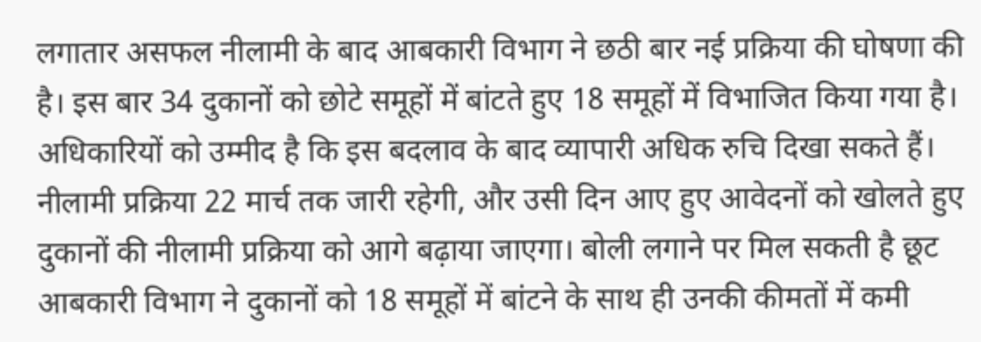लगातार असफल नीलामी के बाद आबकारी विभाग ने छठी बार नई प्रक्रिया की घोषणा की है। इस बार 34 दुकानों को छोटे समूहों में बांटते हुए 18 समूहों में विभाजित किया गया है। अधिकारियों को उम्मीद है कि इस बदलाव के बाद व्यापारी अधिक रुचि दिखा सकते हैं। नीलामी प्रक्रिया 22 मार्च तक जारी रहेगी, और उसी दिन आए हुए आवेदनों को खोलते हुए दुकानों की नीलामी प्रक्रिया को आगे बढ़ाया जाएगा। बोली लगाने पर मिल सकती है छूट आबकारी विभाग ने दुकानों को 18 समूहों में बांटने के साथ ही उनकी कीमतों में कमी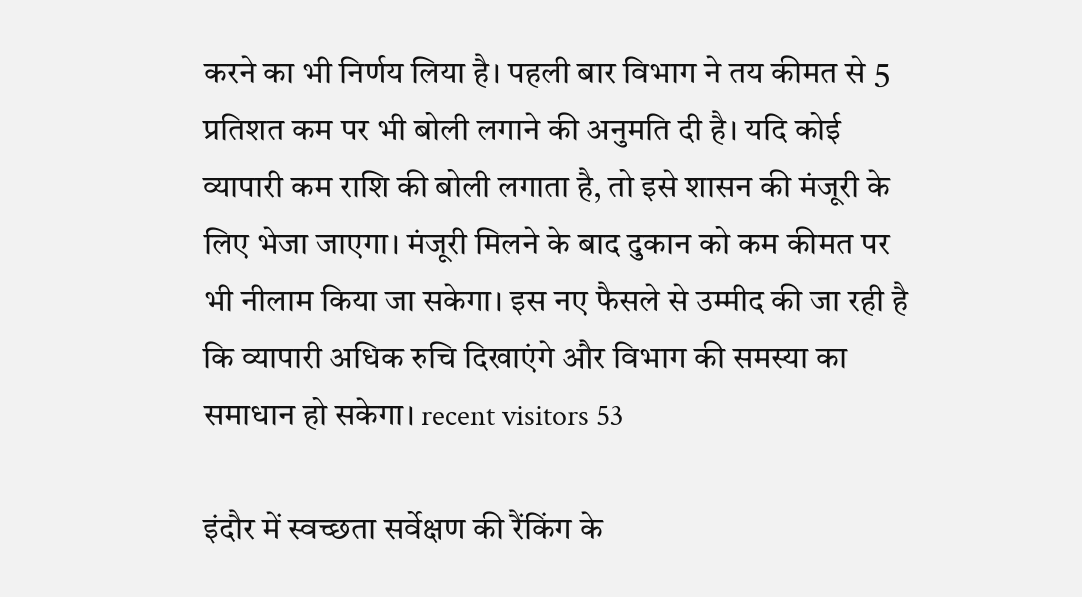करने का भी निर्णय लिया है। पहली बार विभाग ने तय कीमत से 5 प्रतिशत कम पर भी बोली लगाने की अनुमति दी है। यदि कोई व्यापारी कम राशि की बोली लगाता है, तो इसे शासन की मंजूरी के लिए भेजा जाएगा। मंजूरी मिलने के बाद दुकान को कम कीमत पर भी नीलाम किया जा सकेगा। इस नए फैसले से उम्मीद की जा रही है कि व्यापारी अधिक रुचि दिखाएंगे और विभाग की समस्या का समाधान हो सकेगा। recent visitors 53

इंदौर में स्वच्छता सर्वेक्षण की रैंकिंग के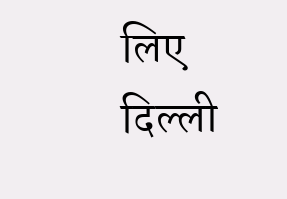लिए दिल्ली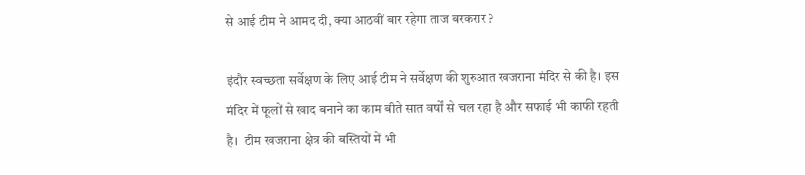से आई टीम ने आमद दी, क्या आठवीं बार रहेगा ताज बरकरार ?

इंदौर स्वच्छता सर्वेक्षण के लिए आई टीम ने सर्वेक्षण की शुरुआत खजराना मंदिर से की है। इस मंदिर में फूलों से खाद बनाने का काम बीते सात वर्षों से चल रहा है और सफाई भी काफी रहती है।  टीम खजराना क्षेत्र की बस्तियों में भी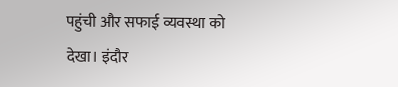पहुंची और सफाई व्यवस्था को देखा। इंदौर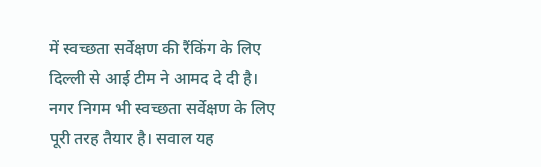में स्वच्छता सर्वेक्षण की रैंकिंग के लिए दिल्ली से आई टीम ने आमद दे दी है। नगर निगम भी स्वच्छता सर्वेक्षण के लिए पूरी तरह तैयार है। सवाल यह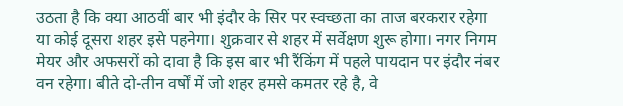उठता है कि क्या आठवीं बार भी इंदौर के सिर पर स्वच्छता का ताज बरकरार रहेगा या कोई दूसरा शहर इसे पहनेगा। शुक्रवार से शहर में सर्वेक्षण शुरू होगा। नगर निगम मेयर और अफसरों को दावा है कि इस बार भी रैंकिंग में पहले पायदान पर इंदौर नंबर वन रहेगा। बीते दो-तीन वर्षों में जो शहर हमसे कमतर रहे है, वे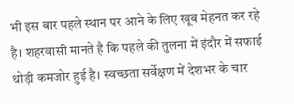भी इस बार पहले स्थान पर आने के लिए खूब मेहनत कर रहे है। शहरवासी मानते है कि पहले की तुलना में इंदौर में सफाई थोड़ी कमजोर हुई है। स्वच्छता सर्वेक्षण में देशभर के चार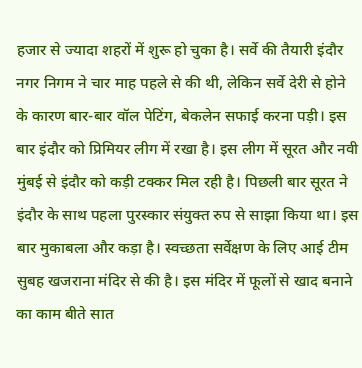हजार से ज्यादा शहरों में शुरू हो चुका है। सर्वे की तैयारी इंदौर नगर निगम ने चार माह पहले से की थी, लेकिन सर्वे देरी से होने के कारण बार-बार वॉल पेटिंग, बेकलेन सफाई करना पड़ी। इस बार इंदौर को प्रिमियर लीग में रखा है। इस लीग में सूरत और नवी मुंबई से इंदौर को कड़ी टक्कर मिल रही है। पिछली बार सूरत ने इंदौर के साथ पहला पुरस्कार संयुक्त रुप से साझा किया था। इस बार मुकाबला और कड़ा है। स्वच्छता सर्वेक्षण के लिए आई टीम सुबह खजराना मंदिर से की है। इस मंदिर में फूलों से खाद बनाने का काम बीते सात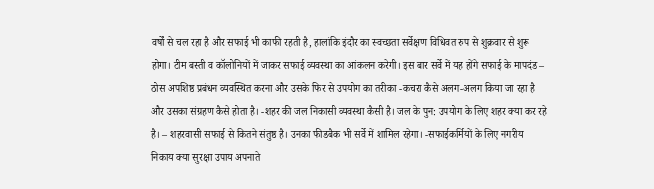वर्षों से चल रहा है और सफाई भी काफी रहती है, हालांकि इंदौर का स्वच्छता सर्वेक्षण विधिवत रुप से शुक्रवार से शुरू होगा। टीम बस्ती व कॉलोनियों में जाकर सफाई व्यवस्था का आंकलन करेगी। इस बार सर्वे में यह होंगे सफाई के मापदंड – ठोस अपशिष्ठ प्रबंधन व्यवस्थित करना और उसके फिर से उपयोग का तरीका -कचरा कैसे अलग-अलग किया जा रहा है और उसका संग्रहण कैसे होता है। -शहर की जल निकासी व्यवस्था कैसी है। जल के पुन: उपयोग के लिए शहर क्या कर रहे है। – शहरवासी सफाई से कितने संतुष्ठ है। उनका फीडबैक भी सर्वे में शामिल रहेगा। -सफाईकर्मियों के लिए नगरीय निकाय क्या सुरक्षा उपाय अपनाते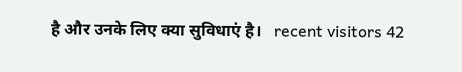है और उनके लिए क्या सुविधाएं है।   recent visitors 42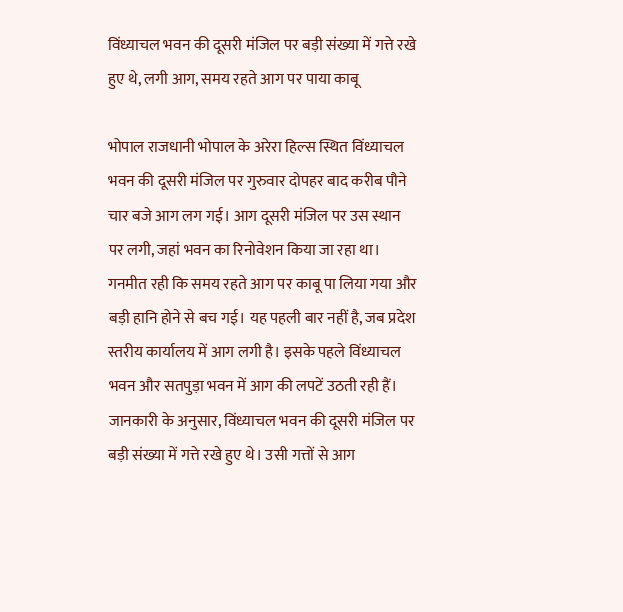विंध्याचल भवन की दूसरी मंजिल पर बड़ी संख्या में गत्ते रखे हुए थे, लगी आग, समय रहते आग पर पाया काबू

भोपाल राजधानी भोपाल के अरेरा हिल्स स्थित विंध्याचल भवन की दूसरी मंजिल पर गुरुवार दोपहर बाद करीब पौने चार बजे आग लग गई। आग दूसरी मंजिल पर उस स्थान पर लगी, जहां भवन का रिनोवेशन किया जा रहा था। गनमीत रही कि समय रहते आग पर काबू पा लिया गया और बड़ी हानि होने से बच गई। यह पहली बार नहीं है, जब प्रदेश स्तरीय कार्यालय में आग लगी है। इसके पहले विंध्याचल भवन और सतपुड़ा भवन में आग की लपटें उठती रही हैं। जानकारी के अनुसार, विंध्याचल भवन की दूसरी मंजिल पर बड़ी संख्या में गत्ते रखे हुए थे। उसी गत्तों से आग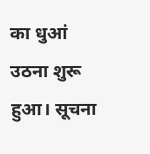का धुआं उठना शुरू हुआ। सूचना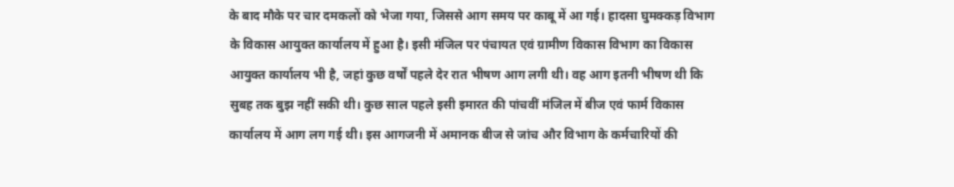के बाद मौके पर चार दमकलों को भेजा गया, जिससे आग समय पर काबू में आ गई। हादसा घुमक्कड़ विभाग के विकास आयुक्त कार्यालय में हुआ है। इसी मंजिल पर पंचायत एवं ग्रामीण विकास विभाग का विकास आयुक्त कार्यालय भी है, जहां कुछ वर्षों पहले देर रात भीषण आग लगी थी। वह आग इतनी भीषण थी कि सुबह तक बुझ नहीं सकी थी। कुछ साल पहले इसी इमारत की पांचवीं मंजिल में बीज एवं फार्म विकास कार्यालय में आग लग गई थी। इस आगजनी में अमानक बीज से जांच और विभाग के कर्मचारियों की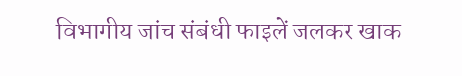विभागीय जांच संबंधी फाइलें जलकर खाक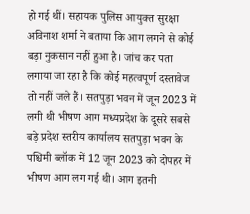हो गई थीं। सहायक पुलिस आयुक्त सुरक्षा अविनाश शर्मा ने बताया कि आग लगने से कोई बड़ा नुकसान नहीं हुआ है। जांच कर पता लगाया जा रहा है कि कोई महत्वपूर्ण दस्तावेज तो नहीं जले हैं। सतपुड़ा भवन में जून 2023 में लगी थी भीषण आग मध्यप्रदेश के दूसरे सबसे बड़े प्रदेश स्तरीय कार्यालय सतपुड़ा भवन के पश्चिमी ब्लॉक में 12 जून 2023 को दोपहर में भीषण आग लग गई थी। आग इतनी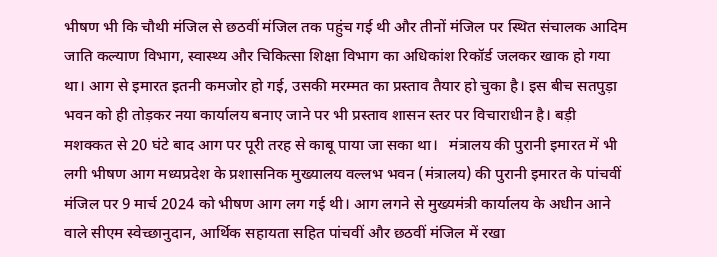भीषण भी कि चौथी मंजिल से छठवीं मंजिल तक पहुंच गई थी और तीनों मंजिल पर स्थित संचालक आदिम जाति कल्याण विभाग, स्वास्थ्य और चिकित्सा शिक्षा विभाग का अधिकांश रिकॉर्ड जलकर खाक हो गया था। आग से इमारत इतनी कमजोर हो गई, उसकी मरम्मत का प्रस्ताव तैयार हो चुका है। इस बीच सतपुड़ा भवन को ही तोड़कर नया कार्यालय बनाए जाने पर भी प्रस्ताव शासन स्तर पर विचाराधीन है। बड़ी मशक्कत से 20 घंटे बाद आग पर पूरी तरह से काबू पाया जा सका था।   मंत्रालय की पुरानी इमारत में भी लगी भीषण आग मध्यप्रदेश के प्रशासनिक मुख्यालय वल्लभ भवन (मंत्रालय) की पुरानी इमारत के पांचवीं मंजिल पर 9 मार्च 2024 को भीषण आग लग गई थी। आग लगने से मुख्यमंत्री कार्यालय के अधीन आने वाले सीएम स्वेच्छानुदान, आर्थिक सहायता सहित पांचवीं और छठवीं मंजिल में रखा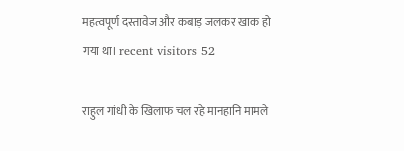महत्वपूर्ण दस्तावेज और कबाड़ जलकर खाक हो गया था। recent visitors 52

राहुल गांधी के खिलाफ चल रहे मानहानि मामले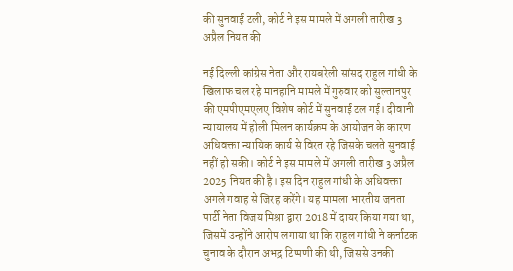की सुनवाई टली, कोर्ट ने इस मामले में अगली तारीख 3 अप्रैल नियत की

नई दिल्ली कांग्रेस नेता और रायबरेली सांसद राहुल गांधी के खिलाफ चल रहे मानहानि मामले में गुरुवार को सुल्तानपुर की एमपीएमएलए विशेष कोर्ट में सुनवाई टल गई। दीवानी न्यायालय में होली मिलन कार्यक्रम के आयोजन के कारण अधिवक्ता न्यायिक कार्य से विरत रहे जिसके चलते सुनवाई नहीं हो सकी। कोर्ट ने इस मामले में अगली तारीख 3 अप्रैल 2025 नियत की है। इस दिन राहुल गांधी के अधिवक्ता अगले गवाह से जिरह करेंगे। यह मामला भारतीय जनता पार्टी नेता विजय मिश्रा द्वारा 2018 में दायर किया गया था, जिसमें उन्होंने आरोप लगाया था कि राहुल गांधी ने कर्नाटक चुनाव के दौरान अभद्र टिप्पणी की थी, जिससे उनकी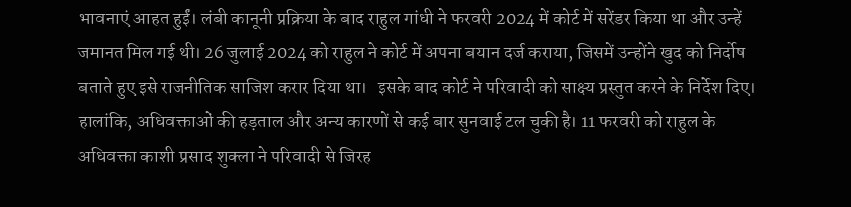भावनाएं आहत हुईं। लंबी कानूनी प्रक्रिया के बाद राहुल गांधी ने फरवरी 2024 में कोर्ट में सरेंडर किया था और उन्हें जमानत मिल गई थी। 26 जुलाई 2024 को राहुल ने कोर्ट में अपना बयान दर्ज कराया, जिसमें उन्होंने खुद को निर्दोष बताते हुए इसे राजनीतिक साजिश करार दिया था।   इसके बाद कोर्ट ने परिवादी को साक्ष्य प्रस्तुत करने के निर्देश दिए। हालांकि, अधिवक्ताओं की हड़ताल और अन्य कारणों से कई बार सुनवाई टल चुकी है। 11 फरवरी को राहुल के अधिवक्ता काशी प्रसाद शुक्ला ने परिवादी से जिरह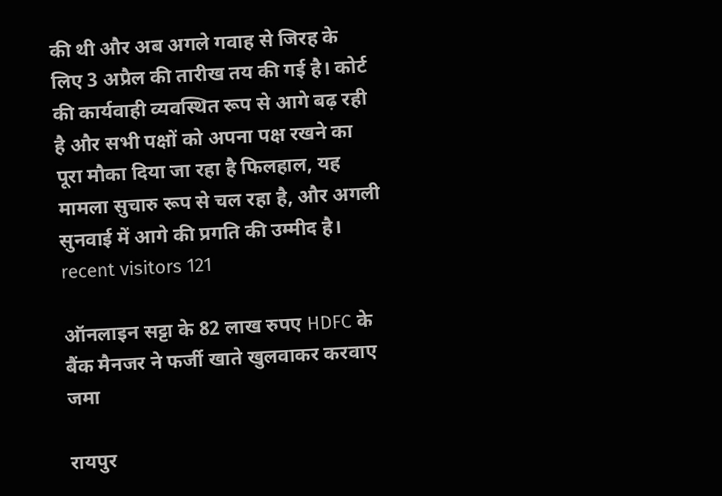की थी और अब अगले गवाह से जिरह के लिए 3 अप्रैल की तारीख तय की गई है। कोर्ट की कार्यवाही व्यवस्थित रूप से आगे बढ़ रही है और सभी पक्षों को अपना पक्ष रखने का पूरा मौका दिया जा रहा है फिलहाल, यह मामला सुचारु रूप से चल रहा है, और अगली सुनवाई में आगे की प्रगति की उम्मीद है।   recent visitors 121

ऑनलाइन सट्टा के 82 लाख रुपए HDFC के बैंक मैनजर ने फर्जी खाते खुलवाकर करवाए जमा

रायपुर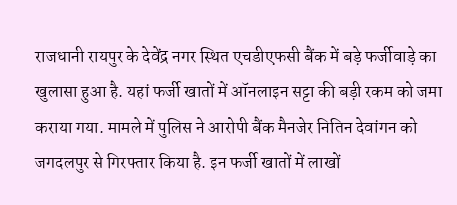राजधानी रायपुर के देवेंद्र नगर स्थित एचडीएफसी बैंक में बड़े फर्जीवाड़े का खुलासा हुआ है. यहां फर्जी खातों में ऑनलाइन सट्टा की बड़ी रकम को जमा कराया गया. मामले में पुलिस ने आरोपी बैंक मैनजेर नितिन देवांगन को जगदलपुर से गिरफ्तार किया है. इन फर्जी खातों में लाखों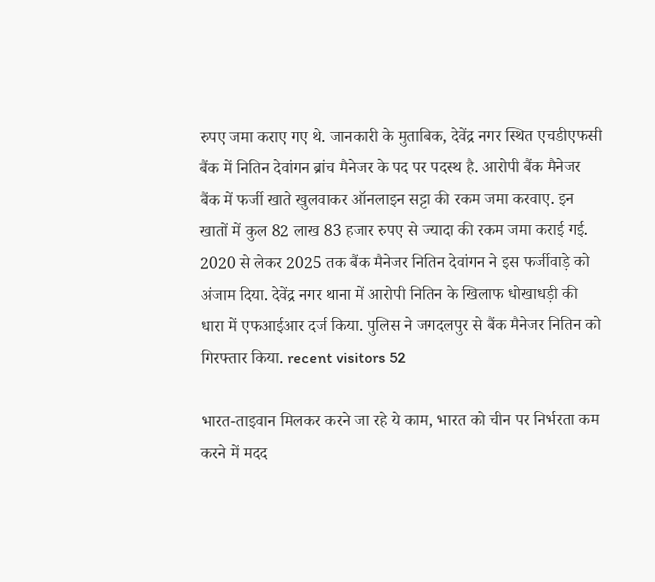रुपए जमा कराए गए थे. जानकारी के मुताबिक, देवेंद्र नगर स्थित एचडीएफसी बैंक में नितिन देवांगन ब्रांच मैनेजर के पद पर पदस्थ है. आरोपी बैंक मैनेजर बैंक में फर्जी खाते खुलवाकर ऑनलाइन सट्टा की रकम जमा करवाए. इन खातों में कुल 82 लाख 83 हजार रुपए से ज्यादा की रकम जमा कराई गई. 2020 से लेकर 2025 तक बैंक मैनेजर नितिन देवांगन ने इस फर्जीवाड़े को अंजाम दिया. देवेंद्र नगर थाना में आरोपी नितिन के खिलाफ धोखाधड़ी की धारा में एफआईआर दर्ज किया. पुलिस ने जगदलपुर से बैंक मैनेजर नितिन को गिरफ्तार किया. recent visitors 52

भारत-ताइवान मिलकर करने जा रहे ये काम, भारत को चीन पर निर्भरता कम करने में मदद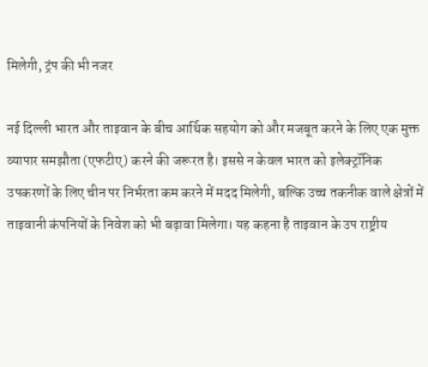मिलेगी, ट्रंप की भी नजर

नई दिल्ली भारत और ताइवान के बीच आर्थिक सहयोग को और मजबूत करने के लिए एक मुक्त व्यापार समझौता (एफटीए) करने की जरूरत है। इससे न केवल भारत को इलेक्ट्रॉनिक उपकरणों के लिए चीन पर निर्भरता कम करने में मदद मिलेगी, बल्कि उच्च तकनीक वाले क्षेत्रों में ताइवानी कंपनियों के निवेश को भी बढ़ावा मिलेगा। यह कहना है ताइवान के उप राष्ट्रीय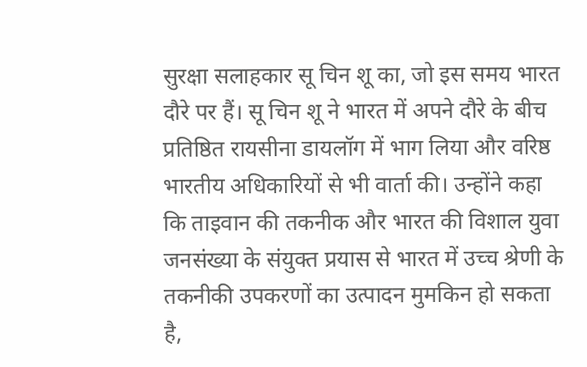सुरक्षा सलाहकार सू चिन शू का, जो इस समय भारत दौरे पर हैं। सू चिन शू ने भारत में अपने दौरे के बीच प्रतिष्ठित रायसीना डायलॉग में भाग लिया और वरिष्ठ भारतीय अधिकारियों से भी वार्ता की। उन्होंने कहा कि ताइवान की तकनीक और भारत की विशाल युवा जनसंख्या के संयुक्त प्रयास से भारत में उच्च श्रेणी के तकनीकी उपकरणों का उत्पादन मुमकिन हो सकता है,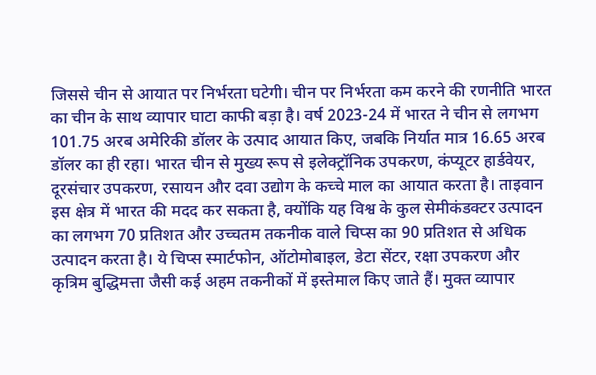जिससे चीन से आयात पर निर्भरता घटेगी। चीन पर निर्भरता कम करने की रणनीति भारत का चीन के साथ व्यापार घाटा काफी बड़ा है। वर्ष 2023-24 में भारत ने चीन से लगभग 101.75 अरब अमेरिकी डॉलर के उत्पाद आयात किए, जबकि निर्यात मात्र 16.65 अरब डॉलर का ही रहा। भारत चीन से मुख्य रूप से इलेक्ट्रॉनिक उपकरण, कंप्यूटर हार्डवेयर, दूरसंचार उपकरण, रसायन और दवा उद्योग के कच्चे माल का आयात करता है। ताइवान इस क्षेत्र में भारत की मदद कर सकता है, क्योंकि यह विश्व के कुल सेमीकंडक्टर उत्पादन का लगभग 70 प्रतिशत और उच्चतम तकनीक वाले चिप्स का 90 प्रतिशत से अधिक उत्पादन करता है। ये चिप्स स्मार्टफोन, ऑटोमोबाइल, डेटा सेंटर, रक्षा उपकरण और कृत्रिम बुद्धिमत्ता जैसी कई अहम तकनीकों में इस्तेमाल किए जाते हैं। मुक्त व्यापार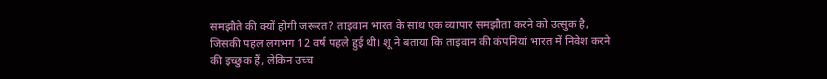समझौते की क्यों होगी जरूरत? ताइवान भारत के साथ एक व्यापार समझौता करने को उत्सुक है, जिसकी पहल लगभग 12 वर्ष पहले हुई थी। शू ने बताया कि ताइवान की कंपनियां भारत में निवेश करने की इच्छुक हैं, लेकिन उच्च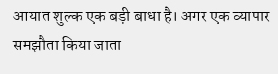आयात शुल्क एक बड़ी बाधा है। अगर एक व्यापार समझौता किया जाता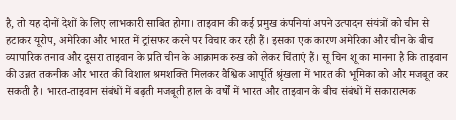है, तो यह दोनों देशों के लिए लाभकारी साबित होगा। ताइवान की कई प्रमुख कंपनियां अपने उत्पादन संयंत्रों को चीन से हटाकर यूरोप, अमेरिका और भारत में ट्रांसफर करने पर विचार कर रही हैं। इसका एक कारण अमेरिका और चीन के बीच व्यापारिक तनाव और दूसरा ताइवान के प्रति चीन के आक्रामक रुख को लेकर चिंताएं हैं। सू चिन शू का मानना है कि ताइवान की उन्नत तकनीक और भारत की विशाल श्रमशक्ति मिलकर वैश्विक आपूर्ति श्रृंखला में भारत की भूमिका को और मजबूत कर सकती है। भारत-ताइवान संबंधों में बढ़ती मजबूती हाल के वर्षों में भारत और ताइवान के बीच संबंधों में सकारात्मक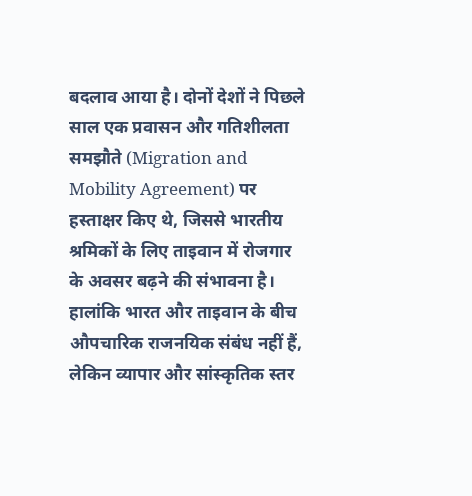बदलाव आया है। दोनों देशों ने पिछले साल एक प्रवासन और गतिशीलता समझौते (Migration and Mobility Agreement) पर हस्ताक्षर किए थे, जिससे भारतीय श्रमिकों के लिए ताइवान में रोजगार के अवसर बढ़ने की संभावना है। हालांकि भारत और ताइवान के बीच औपचारिक राजनयिक संबंध नहीं हैं, लेकिन व्यापार और सांस्कृतिक स्तर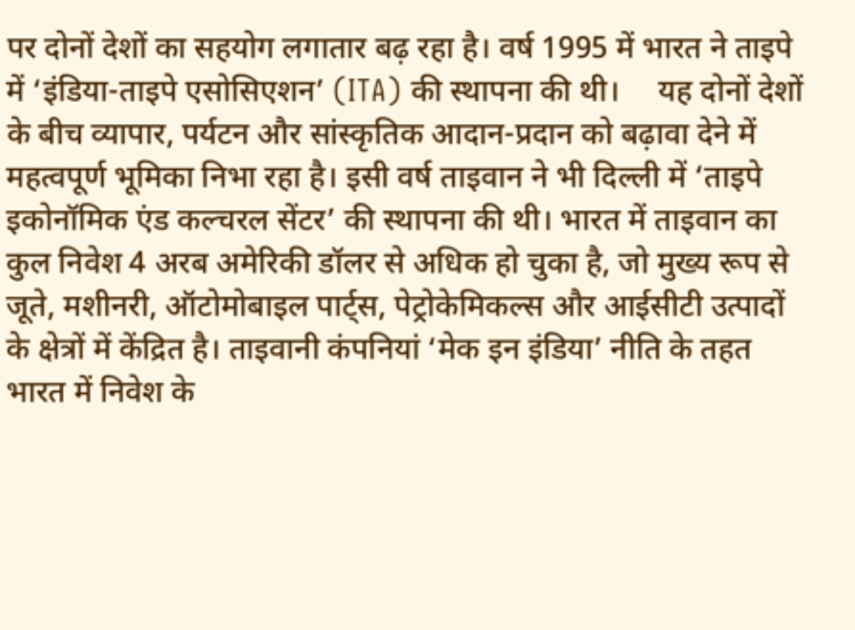पर दोनों देशों का सहयोग लगातार बढ़ रहा है। वर्ष 1995 में भारत ने ताइपे में ‘इंडिया-ताइपे एसोसिएशन’ (ITA) की स्थापना की थी।     यह दोनों देशों के बीच व्यापार, पर्यटन और सांस्कृतिक आदान-प्रदान को बढ़ावा देने में महत्वपूर्ण भूमिका निभा रहा है। इसी वर्ष ताइवान ने भी दिल्ली में ‘ताइपे इकोनॉमिक एंड कल्चरल सेंटर’ की स्थापना की थी। भारत में ताइवान का कुल निवेश 4 अरब अमेरिकी डॉलर से अधिक हो चुका है, जो मुख्य रूप से जूते, मशीनरी, ऑटोमोबाइल पार्ट्स, पेट्रोकेमिकल्स और आईसीटी उत्पादों के क्षेत्रों में केंद्रित है। ताइवानी कंपनियां ‘मेक इन इंडिया’ नीति के तहत भारत में निवेश के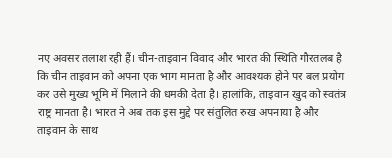नए अवसर तलाश रही हैं। चीन-ताइवान विवाद और भारत की स्थिति गौरतलब है कि चीन ताइवान को अपना एक भाग मानता है और आवश्यक होने पर बल प्रयोग कर उसे मुख्य भूमि में मिलाने की धमकी देता है। हालांकि, ताइवान खुद को स्वतंत्र राष्ट्र मानता है। भारत ने अब तक इस मुद्दे पर संतुलित रुख अपनाया है और ताइवान के साथ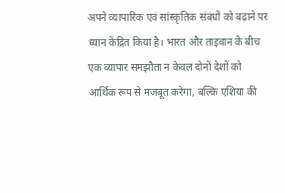अपने व्यापारिक एवं सांस्कृतिक संबंधों को बढ़ाने पर ध्यान केंद्रित किया है। भारत और ताइवान के बीच एक व्यापार समझौता न केवल दोनों देशों को आर्थिक रूप से मजबूत करेगा, बल्कि एशिया की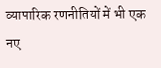व्यापारिक रणनीतियों में भी एक नए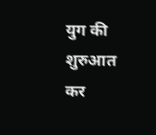युग की शुरुआत कर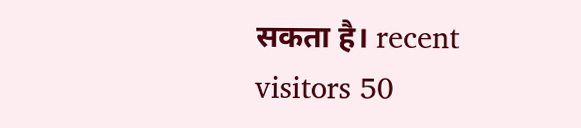सकता है। recent visitors 50